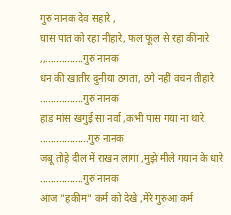गुरु नानक देव सहारे ,
घास पात को रहा नीहारे, फल फूल से रहा कीनारे ,,..............गुरु नानक
धन की खातीर दुनीया ठगता, ठगे नहीं वचन तीहारे ................गुरु नानक
हाड मांस खगुई सा नर्वा ,कभी पास गया ना थारे ..................गुरु नानक
जबू तोहे दील में राखन लागा ,मुझे मीले गयान के धारे ................गुरु नानक
आज "हकीम" कर्म को देखे ,मेरे गुरुआ कर्म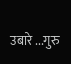उबारे ...गुरु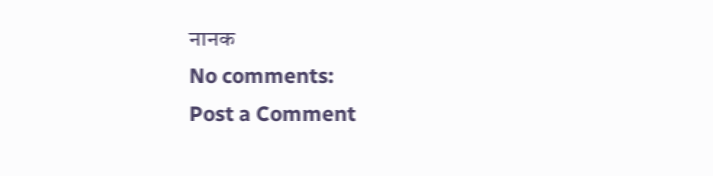नानक
No comments:
Post a Comment